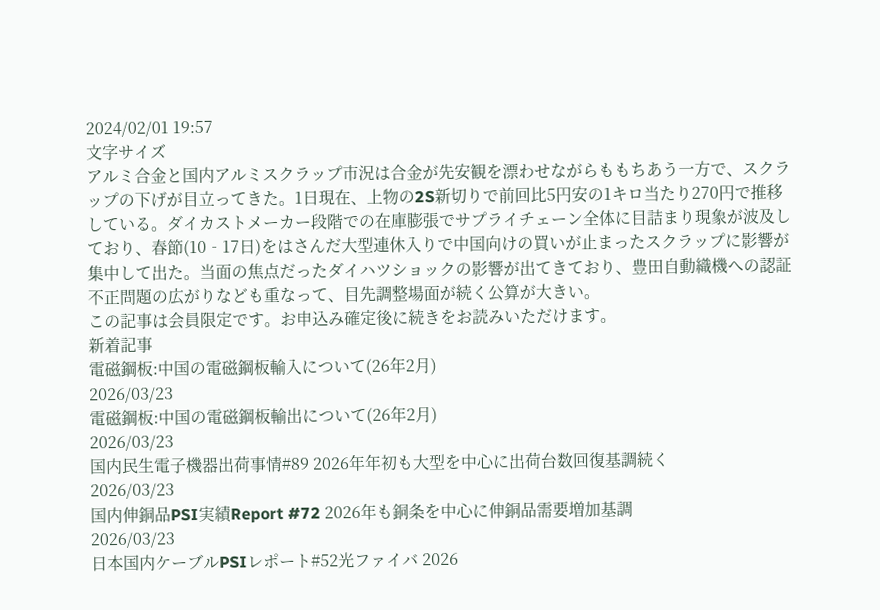2024/02/01 19:57
文字サイズ
アルミ合金と国内アルミスクラップ市況は合金が先安観を漂わせながらももちあう一方で、スクラップの下げが目立ってきた。1日現在、上物の2S新切りで前回比5円安の1キロ当たり270円で推移している。ダイカストメーカー段階での在庫膨張でサプライチェーン全体に目詰まり現象が波及しており、春節(10‐17日)をはさんだ大型連休入りで中国向けの買いが止まったスクラップに影響が集中して出た。当面の焦点だったダイハツショックの影響が出てきており、豊田自動織機への認証不正問題の広がりなども重なって、目先調整場面が続く公算が大きい。
この記事は会員限定です。お申込み確定後に続きをお読みいただけます。
新着記事
電磁鋼板:中国の電磁鋼板輸入について(26年2月)
2026/03/23
電磁鋼板:中国の電磁鋼板輸出について(26年2月)
2026/03/23
国内民生電子機器出荷事情#89 2026年年初も大型を中心に出荷台数回復基調続く
2026/03/23
国内伸銅品PSI実績Report #72 2026年も銅条を中心に伸銅品需要増加基調
2026/03/23
日本国内ケーブルPSIレポート#52光ファイバ 2026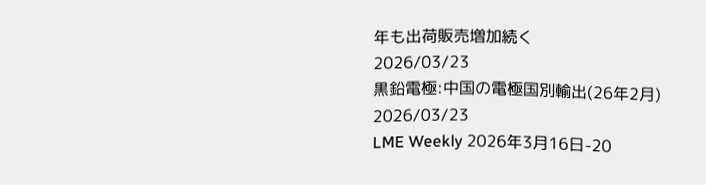年も出荷販売増加続く
2026/03/23
黒鉛電極:中国の電極国別輸出(26年2月)
2026/03/23
LME Weekly 2026年3月16日-20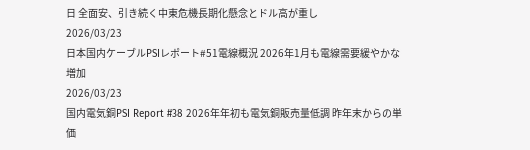日 全面安、引き続く中東危機長期化懸念とドル高が重し
2026/03/23
日本国内ケーブルPSIレポート#51電線概況 2026年1月も電線需要緩やかな増加
2026/03/23
国内電気銅PSI Report #38 2026年年初も電気銅販売量低調 昨年末からの単価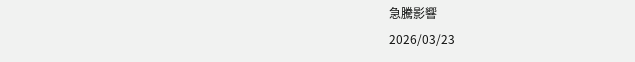急騰影響
2026/03/23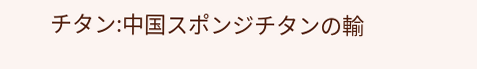チタン:中国スポンジチタンの輸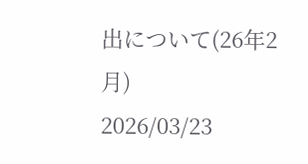出について(26年2月)
2026/03/23